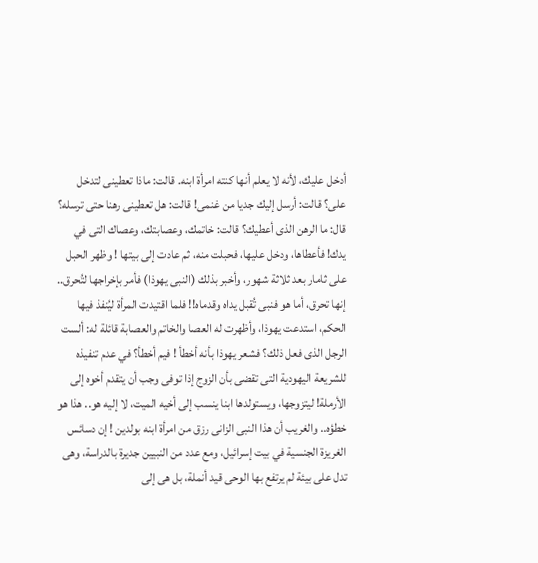أدخل عليك، لأنه لا يعلم أنها كنته امرأة ابنه. قالت: ماذا تعطينى لتدخل على؟ قالت: أرسل إليك جديا من غنمى! قالت: هل تعطينى رهنا حتى ترسله؟ قال: ما الرهن الذى أعطيك؟ قالت: خاتمك، وعصابتك، وعصاك التى في يدك! فأعطاها، ودخل عليها، فحبلت منه، ثم عادت إلى بيتها ! وظهر الحبل على ثامار بعد ثلاثة شهور، وأخبر بذلك (النبى يهوذا) فأمر بإخراجها لتُحرق.. إنها تحرق، أما هو فنبى تُقبل يداه وقدماه!! فلما اقتيدت المرأة ليُنفذ فيها الحكم، استدعت يهوذا، وأظهرت له العصا والخاتم والعصابة قائلة له: ألست الرجل الذى فعل ذلك؟ فشعر يهوذا بأنه أخطأ ! فيم أخطأ؟ في عدم تنفيذه للشريعة اليهودية التى تقضى بأن الزوج إذا توفى وجب أن يتقدم أخوه إلى الأرملة! ليتزوجها، ويستولدها ابنا ينسب إلى أخيه الميت، لا إليه هو.. هذا هو خطؤه.. والغريب أن هذا النبى الزانى رزق من امرأة ابنه بولدين ! إن دسائس الغريزة الجنسية في بيت إسرائيل، ومع عدد من النبيين جديرة بالدراسة، وهى تدل على بيئة لم يرتفع بها الوحى قيد أنملة، بل هى إلى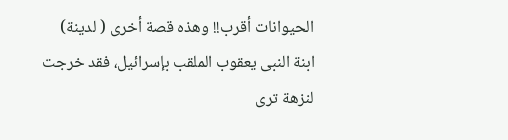الحيوانات أقرب!! وهذه قصة أخرى ( لدينة) ابنة النبى يعقوب الملقب بإسرائيل، فقد خرجت لنزهة ترى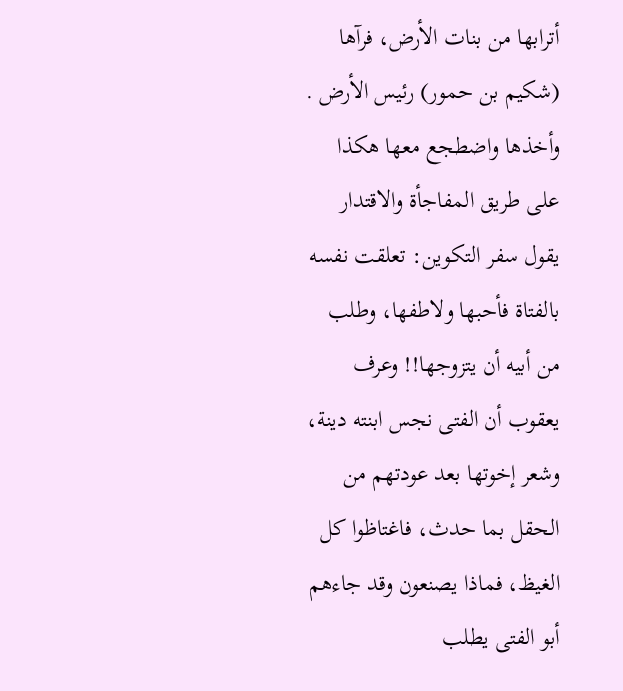أترابها من بنات الأرض، فرآها (شكيم بن حمور) رئيس الأرض . وأخذها واضطجع معها هكذا على طريق المفاجأة والاقتدار يقول سفر التكوين: تعلقت نفسه بالفتاة فأحبها ولاطفها، وطلب من أبيه أن يتزوجها!! وعرف يعقوب أن الفتى نجس ابنته دينة، وشعر إخوتها بعد عودتهم من الحقل بما حدث، فاغتاظوا كل الغيظ، فماذا يصنعون وقد جاءهم أبو الفتى يطلب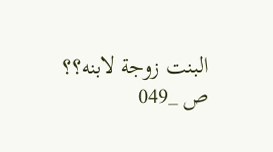البنت زوجة لابنه؟؟ ص _049